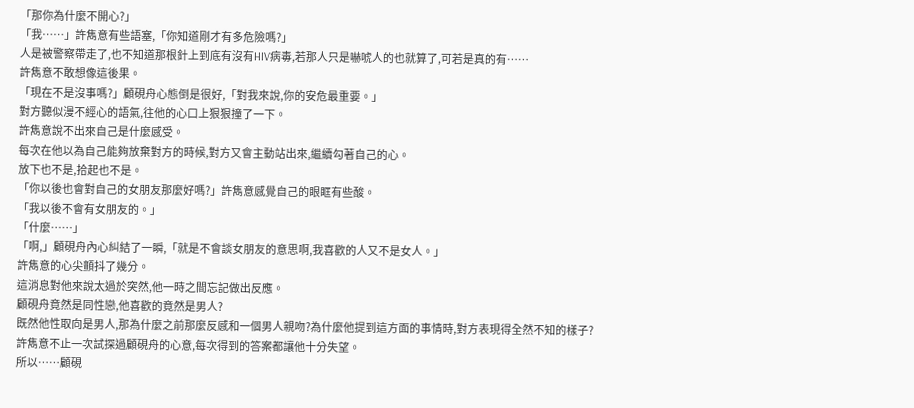「那你為什麼不開心?」
「我……」許雋意有些語塞,「你知道剛才有多危險嗎?」
人是被警察帶走了,也不知道那根針上到底有沒有HIV病毒,若那人只是嚇唬人的也就算了,可若是真的有……
許雋意不敢想像這後果。
「現在不是沒事嗎?」顧硯舟心態倒是很好,「對我來說,你的安危最重要。」
對方聽似漫不經心的語氣,往他的心口上狠狠撞了一下。
許雋意說不出來自己是什麼感受。
每次在他以為自己能夠放棄對方的時候,對方又會主動站出來,繼續勾著自己的心。
放下也不是,拾起也不是。
「你以後也會對自己的女朋友那麼好嗎?」許雋意感覺自己的眼眶有些酸。
「我以後不會有女朋友的。」
「什麼……」
「啊,」顧硯舟內心糾結了一瞬,「就是不會談女朋友的意思啊,我喜歡的人又不是女人。」
許雋意的心尖顫抖了幾分。
這消息對他來說太過於突然,他一時之間忘記做出反應。
顧硯舟竟然是同性戀,他喜歡的竟然是男人?
既然他性取向是男人,那為什麼之前那麼反感和一個男人親吻?為什麼他提到這方面的事情時,對方表現得全然不知的樣子?
許雋意不止一次試探過顧硯舟的心意,每次得到的答案都讓他十分失望。
所以……顧硯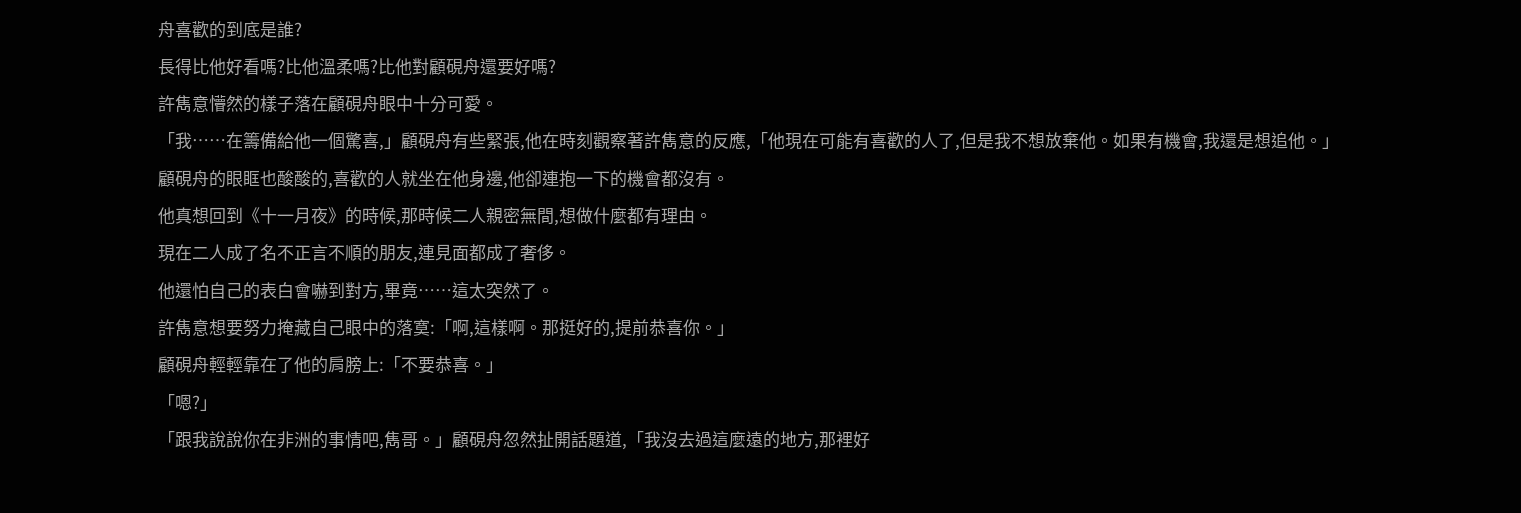舟喜歡的到底是誰?
長得比他好看嗎?比他溫柔嗎?比他對顧硯舟還要好嗎?
許雋意懵然的樣子落在顧硯舟眼中十分可愛。
「我……在籌備給他一個驚喜,」顧硯舟有些緊張,他在時刻觀察著許雋意的反應,「他現在可能有喜歡的人了,但是我不想放棄他。如果有機會,我還是想追他。」
顧硯舟的眼眶也酸酸的,喜歡的人就坐在他身邊,他卻連抱一下的機會都沒有。
他真想回到《十一月夜》的時候,那時候二人親密無間,想做什麼都有理由。
現在二人成了名不正言不順的朋友,連見面都成了奢侈。
他還怕自己的表白會嚇到對方,畢竟……這太突然了。
許雋意想要努力掩藏自己眼中的落寞:「啊,這樣啊。那挺好的,提前恭喜你。」
顧硯舟輕輕靠在了他的肩膀上:「不要恭喜。」
「嗯?」
「跟我說說你在非洲的事情吧,雋哥。」顧硯舟忽然扯開話題道,「我沒去過這麼遠的地方,那裡好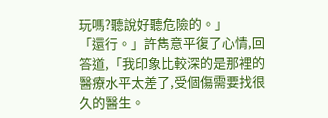玩嗎?聽說好聽危險的。」
「還行。」許雋意平復了心情,回答道,「我印象比較深的是那裡的醫療水平太差了,受個傷需要找很久的醫生。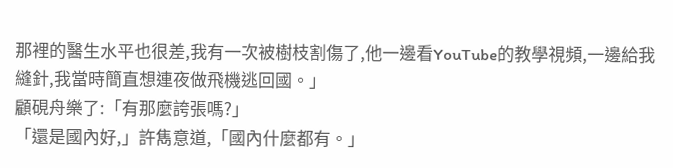那裡的醫生水平也很差,我有一次被樹枝割傷了,他一邊看YouTube的教學視頻,一邊給我縫針,我當時簡直想連夜做飛機逃回國。」
顧硯舟樂了:「有那麼誇張嗎?」
「還是國內好,」許雋意道,「國內什麼都有。」